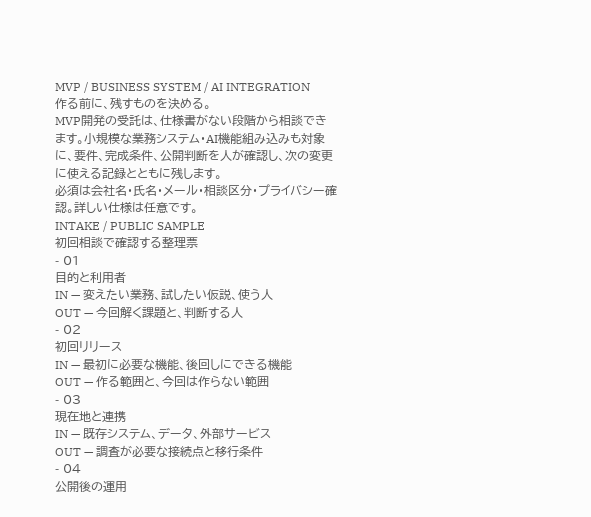MVP / BUSINESS SYSTEM / AI INTEGRATION
作る前に、残すものを決める。
MVP開発の受託は、仕様書がない段階から相談できます。小規模な業務システム・AI機能組み込みも対象に、要件、完成条件、公開判断を人が確認し、次の変更に使える記録とともに残します。
必須は会社名・氏名・メール・相談区分・プライバシー確認。詳しい仕様は任意です。
INTAKE / PUBLIC SAMPLE
初回相談で確認する整理票
- 01
目的と利用者
IN — 変えたい業務、試したい仮説、使う人
OUT — 今回解く課題と、判断する人
- 02
初回リリース
IN — 最初に必要な機能、後回しにできる機能
OUT — 作る範囲と、今回は作らない範囲
- 03
現在地と連携
IN — 既存システム、データ、外部サービス
OUT — 調査が必要な接続点と移行条件
- 04
公開後の運用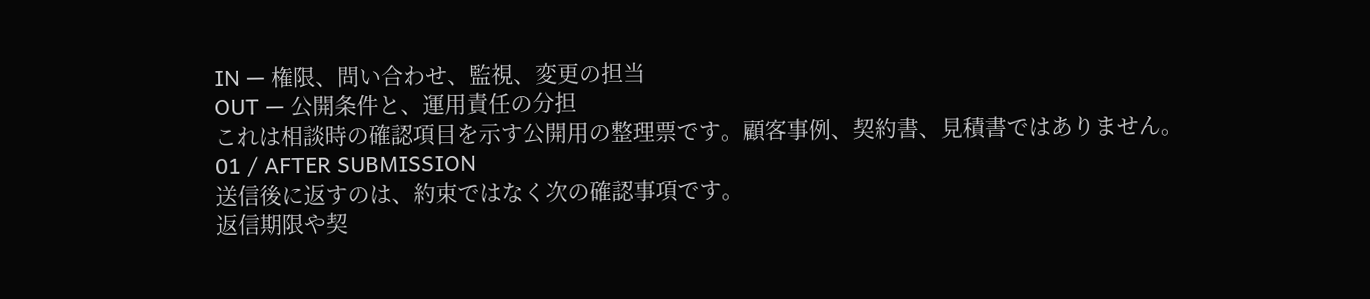IN — 権限、問い合わせ、監視、変更の担当
OUT — 公開条件と、運用責任の分担
これは相談時の確認項目を示す公開用の整理票です。顧客事例、契約書、見積書ではありません。
01 / AFTER SUBMISSION
送信後に返すのは、約束ではなく次の確認事項です。
返信期限や契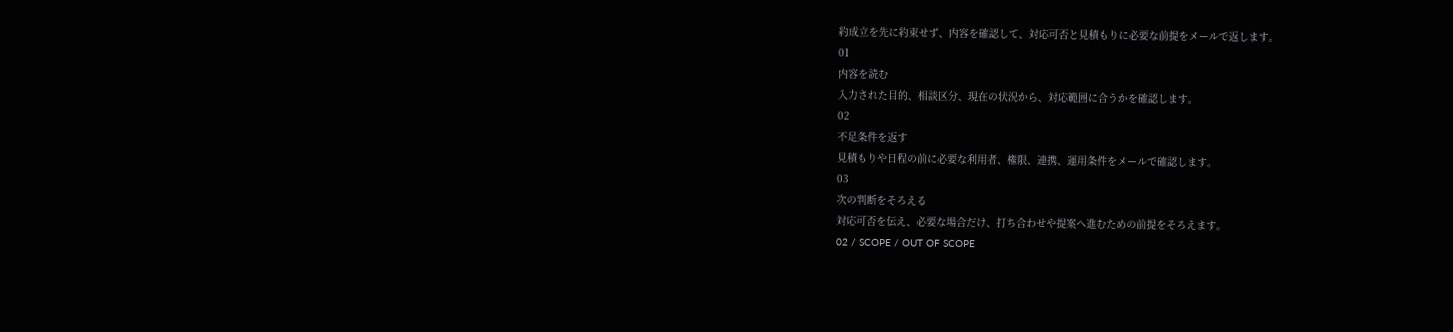約成立を先に約束せず、内容を確認して、対応可否と見積もりに必要な前提をメールで返します。
01
内容を読む
入力された目的、相談区分、現在の状況から、対応範囲に合うかを確認します。
02
不足条件を返す
見積もりや日程の前に必要な利用者、権限、連携、運用条件をメールで確認します。
03
次の判断をそろえる
対応可否を伝え、必要な場合だけ、打ち合わせや提案へ進むための前提をそろえます。
02 / SCOPE / OUT OF SCOPE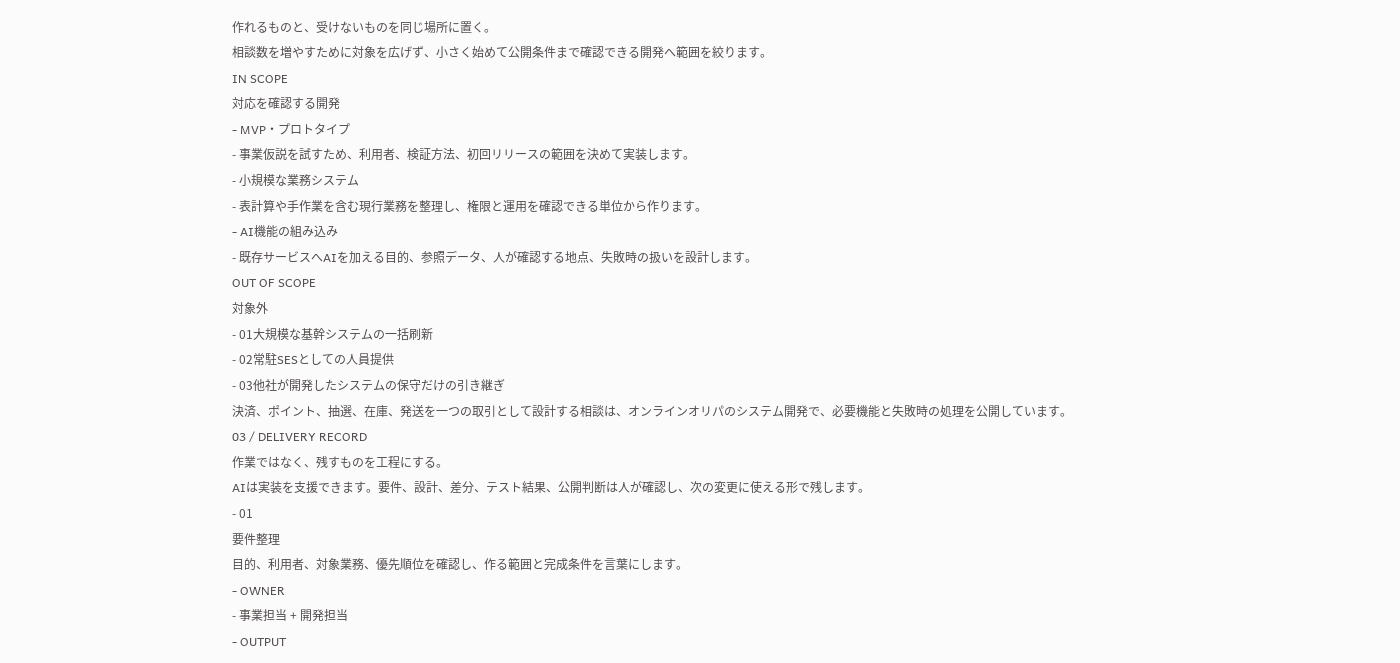作れるものと、受けないものを同じ場所に置く。
相談数を増やすために対象を広げず、小さく始めて公開条件まで確認できる開発へ範囲を絞ります。
IN SCOPE
対応を確認する開発
- MVP・プロトタイプ
- 事業仮説を試すため、利用者、検証方法、初回リリースの範囲を決めて実装します。
- 小規模な業務システム
- 表計算や手作業を含む現行業務を整理し、権限と運用を確認できる単位から作ります。
- AI機能の組み込み
- 既存サービスへAIを加える目的、参照データ、人が確認する地点、失敗時の扱いを設計します。
OUT OF SCOPE
対象外
- 01大規模な基幹システムの一括刷新
- 02常駐SESとしての人員提供
- 03他社が開発したシステムの保守だけの引き継ぎ
決済、ポイント、抽選、在庫、発送を一つの取引として設計する相談は、オンラインオリパのシステム開発で、必要機能と失敗時の処理を公開しています。
03 / DELIVERY RECORD
作業ではなく、残すものを工程にする。
AIは実装を支援できます。要件、設計、差分、テスト結果、公開判断は人が確認し、次の変更に使える形で残します。
- 01
要件整理
目的、利用者、対象業務、優先順位を確認し、作る範囲と完成条件を言葉にします。
- OWNER
- 事業担当 + 開発担当
- OUTPUT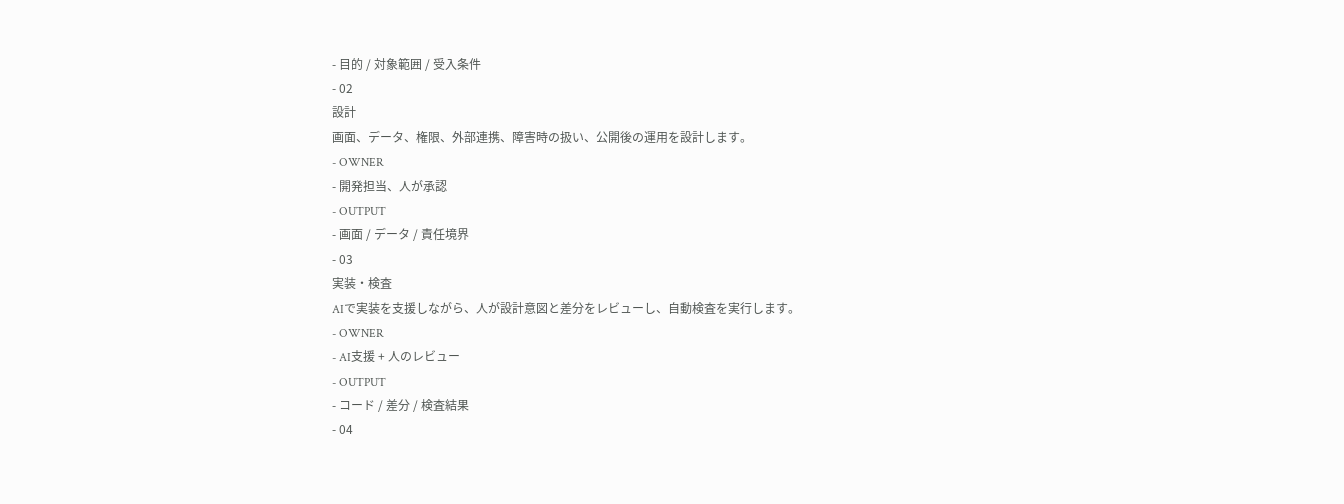- 目的 / 対象範囲 / 受入条件
- 02
設計
画面、データ、権限、外部連携、障害時の扱い、公開後の運用を設計します。
- OWNER
- 開発担当、人が承認
- OUTPUT
- 画面 / データ / 責任境界
- 03
実装・検査
AIで実装を支援しながら、人が設計意図と差分をレビューし、自動検査を実行します。
- OWNER
- AI支援 + 人のレビュー
- OUTPUT
- コード / 差分 / 検査結果
- 04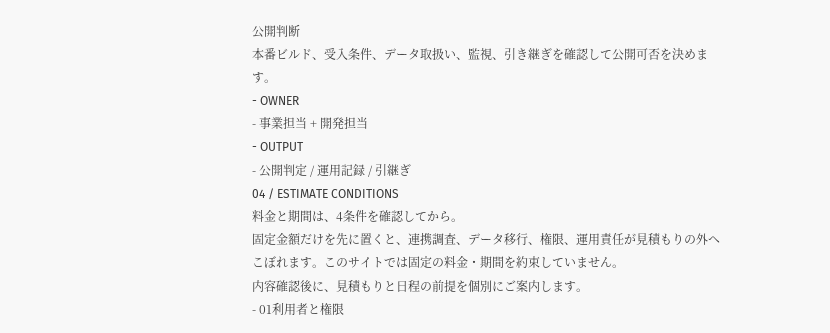公開判断
本番ビルド、受入条件、データ取扱い、監視、引き継ぎを確認して公開可否を決めます。
- OWNER
- 事業担当 + 開発担当
- OUTPUT
- 公開判定 / 運用記録 / 引継ぎ
04 / ESTIMATE CONDITIONS
料金と期間は、4条件を確認してから。
固定金額だけを先に置くと、連携調査、データ移行、権限、運用責任が見積もりの外へこぼれます。このサイトでは固定の料金・期間を約束していません。
内容確認後に、見積もりと日程の前提を個別にご案内します。
- 01利用者と権限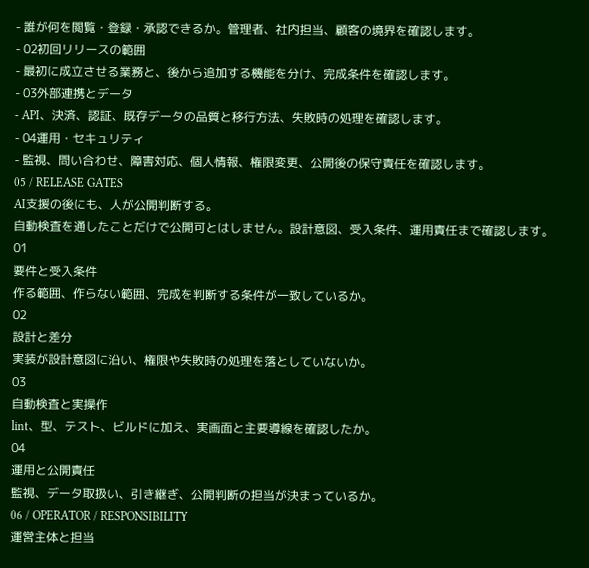- 誰が何を閲覧・登録・承認できるか。管理者、社内担当、顧客の境界を確認します。
- 02初回リリースの範囲
- 最初に成立させる業務と、後から追加する機能を分け、完成条件を確認します。
- 03外部連携とデータ
- API、決済、認証、既存データの品質と移行方法、失敗時の処理を確認します。
- 04運用・セキュリティ
- 監視、問い合わせ、障害対応、個人情報、権限変更、公開後の保守責任を確認します。
05 / RELEASE GATES
AI支援の後にも、人が公開判断する。
自動検査を通したことだけで公開可とはしません。設計意図、受入条件、運用責任まで確認します。
01
要件と受入条件
作る範囲、作らない範囲、完成を判断する条件が一致しているか。
02
設計と差分
実装が設計意図に沿い、権限や失敗時の処理を落としていないか。
03
自動検査と実操作
lint、型、テスト、ビルドに加え、実画面と主要導線を確認したか。
04
運用と公開責任
監視、データ取扱い、引き継ぎ、公開判断の担当が決まっているか。
06 / OPERATOR / RESPONSIBILITY
運営主体と担当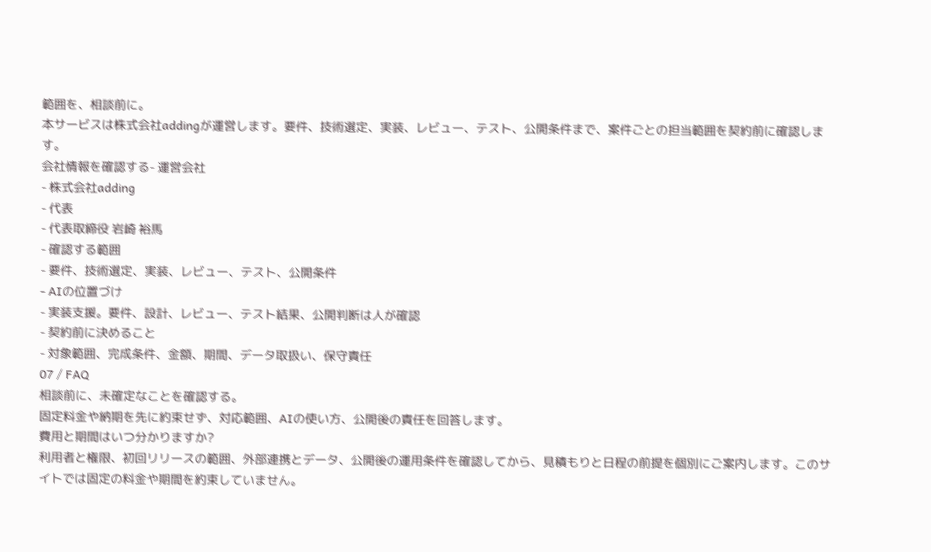範囲を、相談前に。
本サービスは株式会社addingが運営します。要件、技術選定、実装、レビュー、テスト、公開条件まで、案件ごとの担当範囲を契約前に確認します。
会社情報を確認する- 運営会社
- 株式会社adding
- 代表
- 代表取締役 岩崎 裕馬
- 確認する範囲
- 要件、技術選定、実装、レビュー、テスト、公開条件
- AIの位置づけ
- 実装支援。要件、設計、レビュー、テスト結果、公開判断は人が確認
- 契約前に決めること
- 対象範囲、完成条件、金額、期間、データ取扱い、保守責任
07 / FAQ
相談前に、未確定なことを確認する。
固定料金や納期を先に約束せず、対応範囲、AIの使い方、公開後の責任を回答します。
費用と期間はいつ分かりますか?
利用者と権限、初回リリースの範囲、外部連携とデータ、公開後の運用条件を確認してから、見積もりと日程の前提を個別にご案内します。このサイトでは固定の料金や期間を約束していません。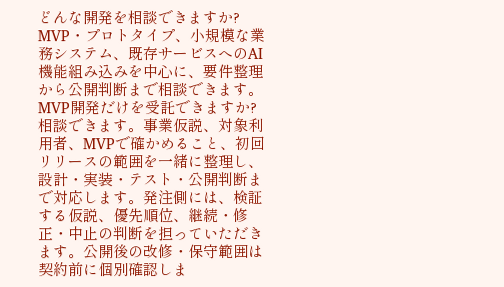どんな開発を相談できますか?
MVP・プロトタイプ、小規模な業務システム、既存サービスへのAI機能組み込みを中心に、要件整理から公開判断まで相談できます。
MVP開発だけを受託できますか?
相談できます。事業仮説、対象利用者、MVPで確かめること、初回リリースの範囲を一緒に整理し、設計・実装・テスト・公開判断まで対応します。発注側には、検証する仮説、優先順位、継続・修正・中止の判断を担っていただきます。公開後の改修・保守範囲は契約前に個別確認しま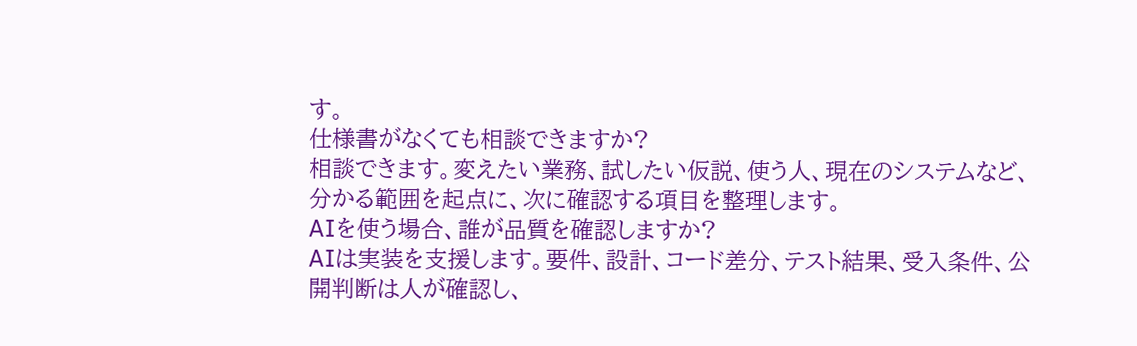す。
仕様書がなくても相談できますか?
相談できます。変えたい業務、試したい仮説、使う人、現在のシステムなど、分かる範囲を起点に、次に確認する項目を整理します。
AIを使う場合、誰が品質を確認しますか?
AIは実装を支援します。要件、設計、コード差分、テスト結果、受入条件、公開判断は人が確認し、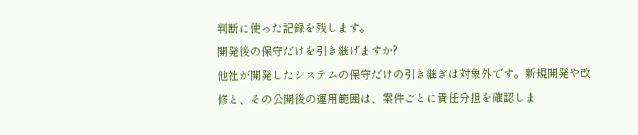判断に使った記録を残します。
開発後の保守だけを引き継げますか?
他社が開発したシステムの保守だけの引き継ぎは対象外です。新規開発や改修と、その公開後の運用範囲は、案件ごとに責任分担を確認しま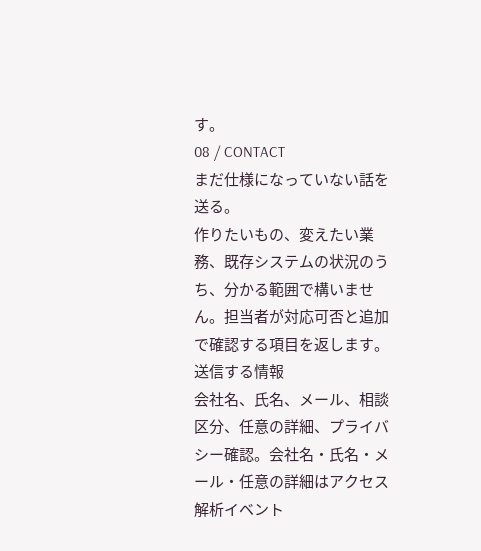す。
08 / CONTACT
まだ仕様になっていない話を送る。
作りたいもの、変えたい業務、既存システムの状況のうち、分かる範囲で構いません。担当者が対応可否と追加で確認する項目を返します。
送信する情報
会社名、氏名、メール、相談区分、任意の詳細、プライバシー確認。会社名・氏名・メール・任意の詳細はアクセス解析イベント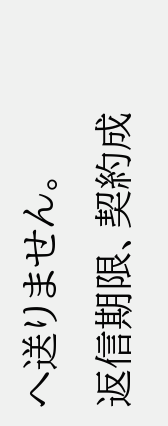へ送りません。
返信期限、契約成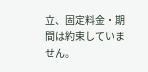立、固定料金・期間は約束していません。